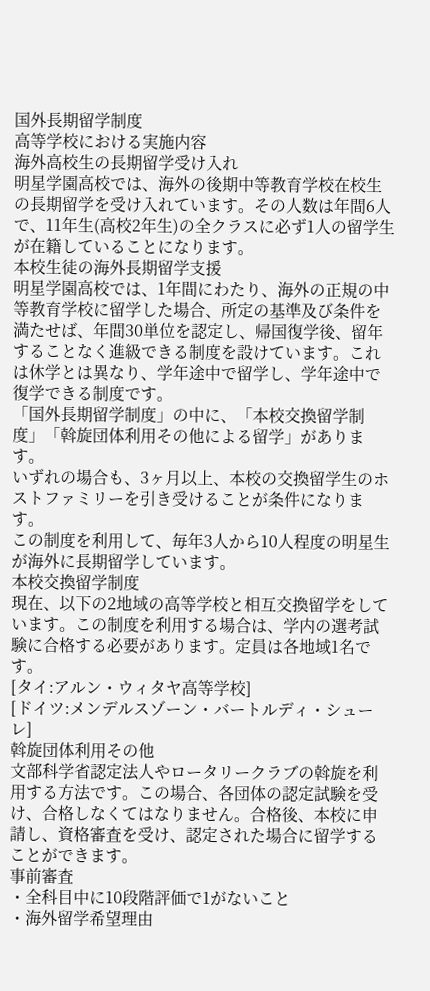国外長期留学制度
高等学校における実施内容
海外高校生の長期留学受け入れ
明星学園高校では、海外の後期中等教育学校在校生の長期留学を受け入れています。その人数は年間6人で、11年生(高校2年生)の全クラスに必ず1人の留学生が在籍していることになります。
本校生徒の海外長期留学支援
明星学園高校では、1年間にわたり、海外の正規の中等教育学校に留学した場合、所定の基準及び条件を満たせば、年間30単位を認定し、帰国復学後、留年することなく進級できる制度を設けています。これは休学とは異なり、学年途中で留学し、学年途中で復学できる制度です。
「国外長期留学制度」の中に、「本校交換留学制度」「斡旋団体利用その他による留学」があります。
いずれの場合も、3ヶ月以上、本校の交換留学生のホストファミリーを引き受けることが条件になります。
この制度を利用して、毎年3人から10人程度の明星生が海外に長期留学しています。
本校交換留学制度
現在、以下の2地域の高等学校と相互交換留学をしています。この制度を利用する場合は、学内の選考試験に合格する必要があります。定員は各地域1名です。
[タイ:アルン・ウィタヤ高等学校]
[ドイツ:メンデルスゾーン・バートルディ・シューレ]
斡旋団体利用その他
文部科学省認定法人やロータリークラブの斡旋を利用する方法です。この場合、各団体の認定試験を受け、合格しなくてはなりません。合格後、本校に申請し、資格審査を受け、認定された場合に留学することができます。
事前審査
・全科目中に10段階評価で1がないこと
・海外留学希望理由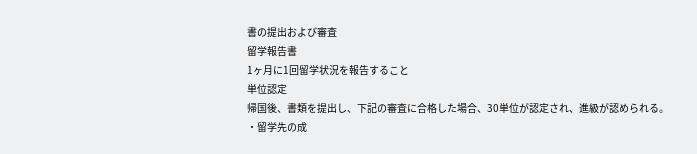書の提出および審査
留学報告書
1ヶ月に1回留学状況を報告すること
単位認定
帰国後、書類を提出し、下記の審査に合格した場合、30単位が認定され、進級が認められる。
・留学先の成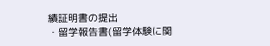績証明書の提出
・留学報告書(留学体験に関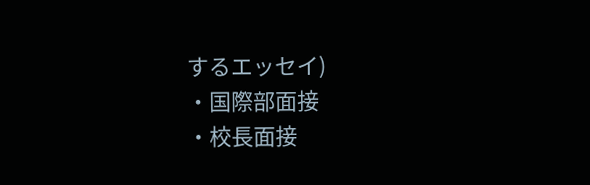するエッセイ)
・国際部面接
・校長面接